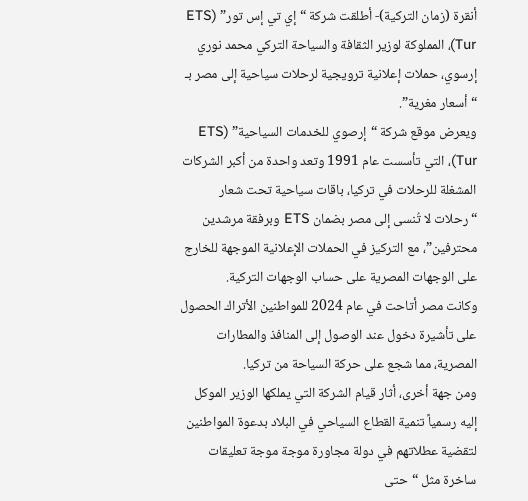أنقرة (زمان التركية)- أطلقت شركة “إي تي إس تور” (ETS Tur)، المملوكة لوزير الثقافة والسياحة التركي محمد نوري إرسوي، حملات إعلانية ترويجية لرحلات سياحية إلى مصر بـ “أسعار مغرية”.
ويعرض موقع شركة “إرصوي للخدمات السياحية” (ETS Tur)، التي تأسست عام 1991 وتعد واحدة من أكبر الشركات المشغلة للرحلات في تركيا، باقات سياحية تحت شعار “رحلات لا تُنسى إلى مصر بضمان ETS وبرفقة مرشدين محترفين”، مع التركيز في الحملات الإعلانية الموجهة للخارج على الوجهات المصرية على حساب الوجهات التركية.
وكانت مصر أتاحت في عام 2024 للمواطنين الأتراك الحصول على تأشيرة دخول عند الوصول إلى المنافذ والمطارات المصرية، مما شجع على حركة السياحة من تركيا.
ومن جهة أخرى، أثار قيام الشركة التي يملكها الوزير الموكل إليه رسمياً تنمية القطاع السياحي في البلاد بدعوة المواطنين لتقضية عطلاتهم في دولة مجاورة موجة موجة تعليقات ساخرة مثل “حتى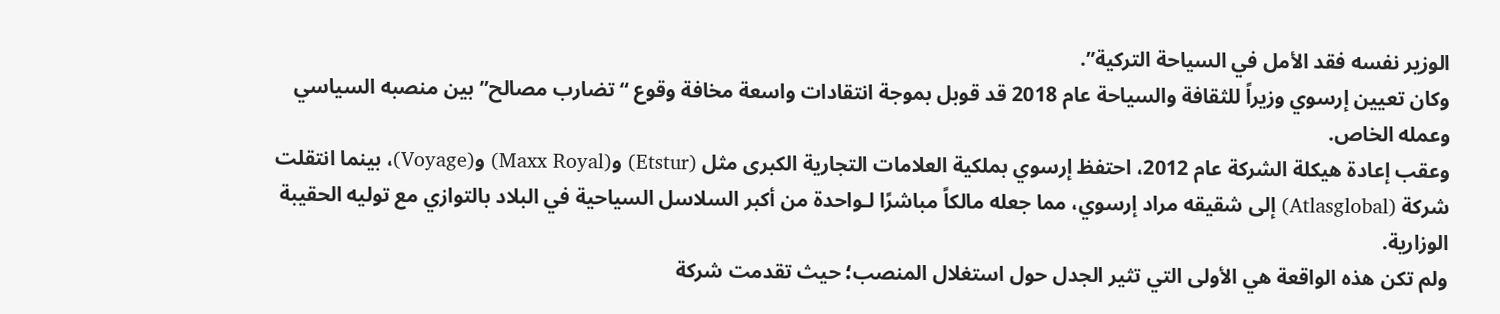الوزير نفسه فقد الأمل في السياحة التركية”.
وكان تعيين إرسوي وزيراً للثقافة والسياحة عام 2018 قد قوبل بموجة انتقادات واسعة مخافة وقوع “تضارب مصالح” بين منصبه السياسي وعمله الخاص.
وعقب إعادة هيكلة الشركة عام 2012، احتفظ إرسوي بملكية العلامات التجارية الكبرى مثل (Etstur) و(Maxx Royal) و(Voyage)، بينما انتقلت شركة (Atlasglobal) إلى شقيقه مراد إرسوي، مما جعله مالكاً مباشرًا لـواحدة من أكبر السلاسل السياحية في البلاد بالتوازي مع توليه الحقيبة الوزارية.
ولم تكن هذه الواقعة هي الأولى التي تثير الجدل حول استغلال المنصب؛ حيث تقدمت شركة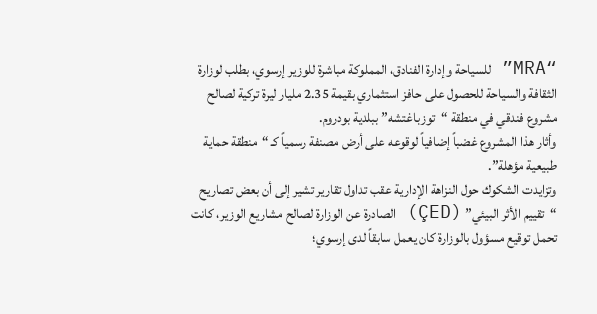“MRA” للسياحة وإدارة الفنادق، المملوكة مباشرة للوزير إرسوي، بطلب لوزارة الثقافة والسياحة للحصول على حافز استثماري بقيمة 2.35 مليار ليرة تركية لصالح مشروع فندقي في منطقة “توزباغتشه” ببلدية بودروم.
وأثار هذا المشروع غضباً إضافياً لوقوعه على أرض مصنفة رسمياً كـ “منطقة حماية طبيعية مؤهلة”.
وتزايدت الشكوك حول النزاهة الإدارية عقب تداول تقارير تشير إلى أن بعض تصاريح “تقييم الأثر البيئي” (ÇED) الصادرة عن الوزارة لصالح مشاريع الوزير، كانت تحمل توقيع مسؤول بالوزارة كان يعمل سابقاً لدى إرسوي؛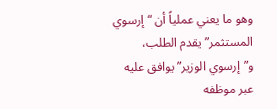وهو ما يعني عملياً أن “إرسوي المستثمر” يقدم الطلب، و”إرسوي الوزير” يوافق عليه عبر موظفه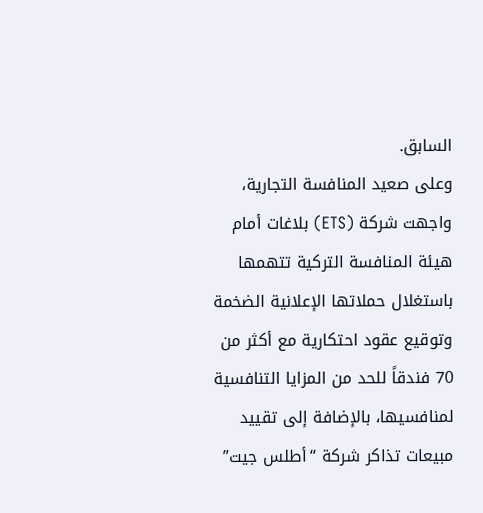السابق.
وعلى صعيد المنافسة التجارية، واجهت شركة (ETS) بلاغات أمام هيئة المنافسة التركية تتهمها باستغلال حملاتها الإعلانية الضخمة وتوقيع عقود احتكارية مع أكثر من 70 فندقاً للحد من المزايا التنافسية لمنافسيها، بالإضافة إلى تقييد مبيعات تذاكر شركة “أطلس جيت”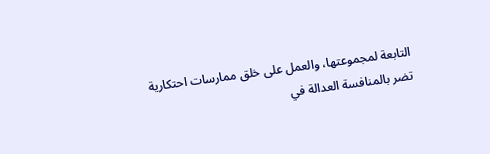التابعة لمجموعتها، والعمل على خلق ممارسات احتكارية تضر بالمنافسة العدالة في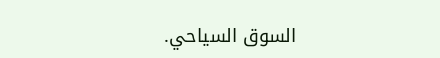السوق السياحي.